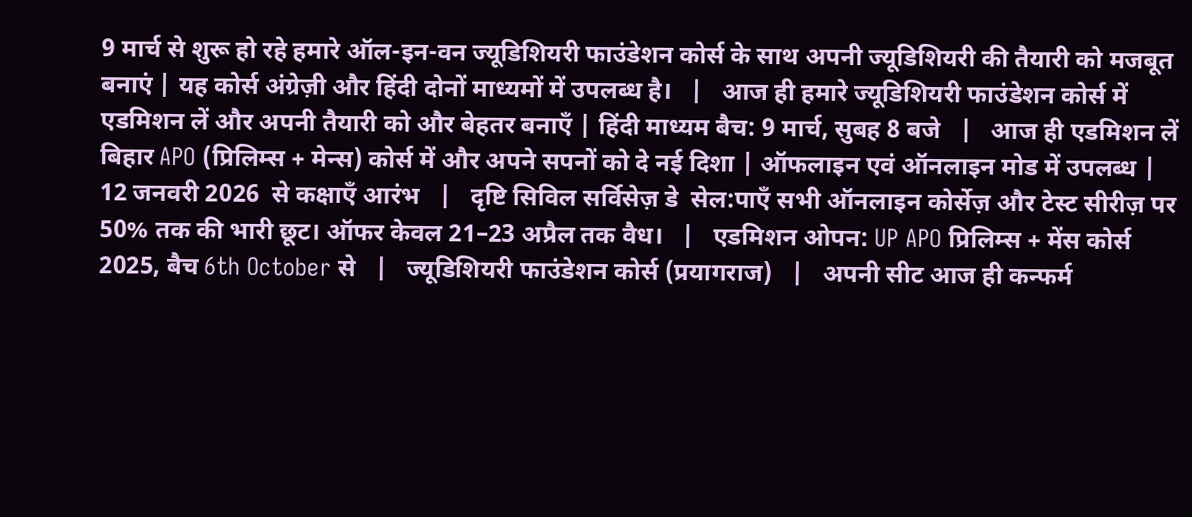9 मार्च से शुरू हो रहे हमारे ऑल-इन-वन ज्यूडिशियरी फाउंडेशन कोर्स के साथ अपनी ज्यूडिशियरी की तैयारी को मजबूत बनाएं | यह कोर्स अंग्रेज़ी और हिंदी दोनों माध्यमों में उपलब्ध है।   |   आज ही हमारे ज्यूडिशियरी फाउंडेशन कोर्स में एडमिशन लें और अपनी तैयारी को और बेहतर बनाएँ | हिंदी माध्यम बैच: 9 मार्च, सुबह 8 बजे   |   आज ही एडमिशन लें बिहार APO (प्रिलिम्स + मेन्स) कोर्स में और अपने सपनों को दे नई दिशा | ऑफलाइन एवं ऑनलाइन मोड में उपलब्ध | 12 जनवरी 2026  से कक्षाएँ आरंभ   |   दृष्टि सिविल सर्विसेज़ डे  सेल:पाएँ सभी ऑनलाइन कोर्सेज़ और टेस्ट सीरीज़ पर 50% तक की भारी छूट। ऑफर केवल 21–23 अप्रैल तक वैध।   |   एडमिशन ओपन: UP APO प्रिलिम्स + मेंस कोर्स 2025, बैच 6th October से   |   ज्यूडिशियरी फाउंडेशन कोर्स (प्रयागराज)   |   अपनी सीट आज ही कन्फर्म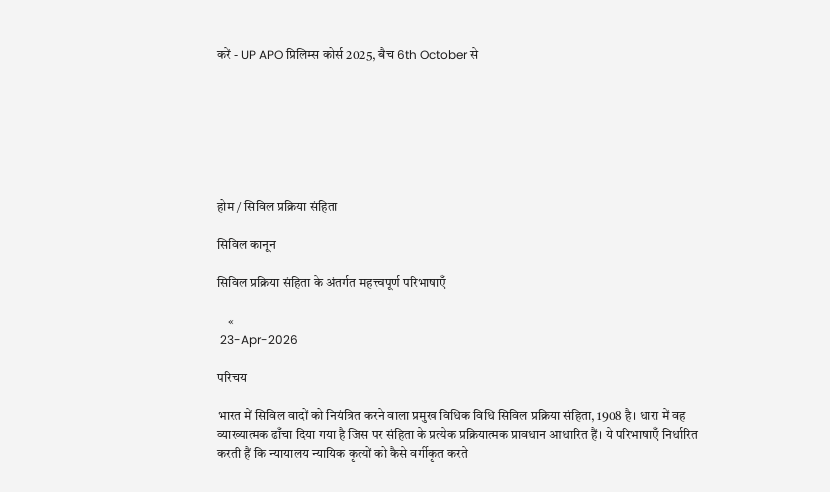करें - UP APO प्रिलिम्स कोर्स 2025, बैच 6th October से







होम / सिविल प्रक्रिया संहिता

सिविल कानून

सिविल प्रक्रिया संहिता के अंतर्गत महत्त्वपूर्ण परिभाषाएँ

    «
 23-Apr-2026

परिचय

भारत में सिविल वादों को नियंत्रित करने वाला प्रमुख विधिक विधि सिविल प्रक्रिया संहिता, 1908 है। धारा में वह व्याख्यात्मक ढाँचा दिया गया है जिस पर संहिता के प्रत्येक प्रक्रियात्मक प्रावधान आधारित हैं। ये परिभाषाएँ निर्धारित करती हैं कि न्यायालय न्यायिक कृत्यों को कैसे वर्गीकृत करते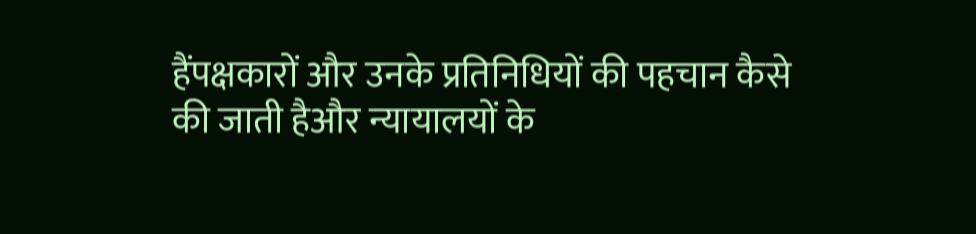हैंपक्षकारों और उनके प्रतिनिधियों की पहचान कैसे की जाती हैऔर न्यायालयों के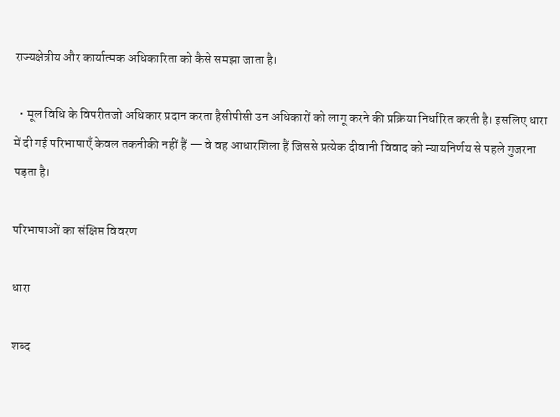राज्यक्षेत्रीय और कार्यात्मक अधिकारिता को कैसे समझा जाता है।

  • मूल विधि के विपरीतजो अधिकार प्रदान करता हैसीपीसी उन अधिकारों को लागू करने की प्रक्रिया निर्धारित करती है। इसलिए धारा में दी गई परिभाषाएँ केवल तकनीकी नहीं हैं — वे वह आधारशिला हैं जिससे प्रत्येक दीवानी विवाद को न्यायनिर्णय से पहले गुजरना पड़ता है।

परिभाषाओं का संक्षिप्त विवरण

धारा

शब्द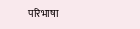परिभाषा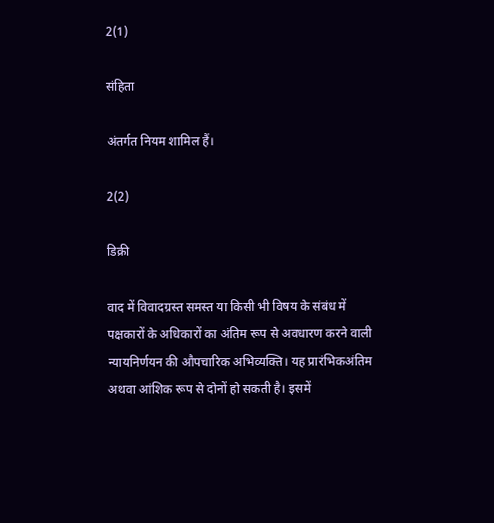2(1)

संहिता

अंतर्गत नियम शामिल हैं।

2(2)

डिक्री

वाद में विवादग्रस्त समस्त या किसी भी विषय के संबंध में पक्षकारों के अधिकारों का अंतिम रूप से अवधारण करने वाली न्यायनिर्णयन की औपचारिक अभिव्यक्ति। यह प्रारंभिकअंतिम अथवा आंशिक रूप से दोनों हो सकती है। इसमें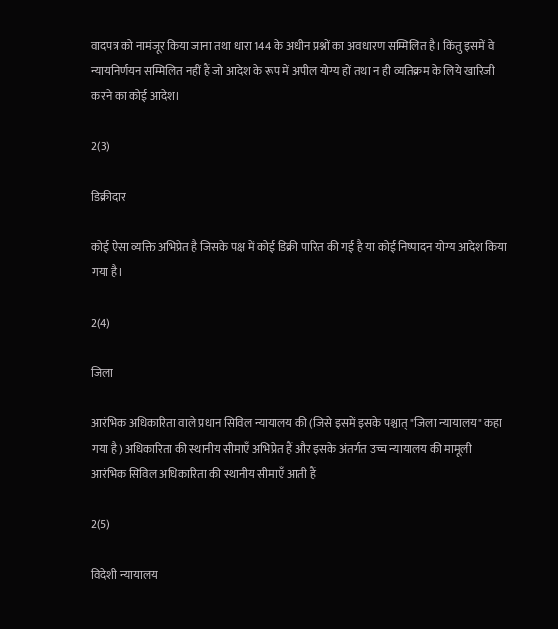वादपत्र को नामंजूर किया जाना तथा धारा 144 के अधीन प्रश्नों का अवधारण सम्मिलित है। किंतु इसमें वे न्यायनिर्णयन सम्मिलित नहीं हैं जो आदेश के रूप में अपील योग्य हों तथा न ही व्यतिक्रम के लिये खारिजी करने का कोई आदेश।

2(3)

डिक्रीदार

कोई ऐसा व्यक्ति अभिप्रेत है जिसके पक्ष में कोई डिक्री पारित की गई है या कोई निष्पादन योग्य आदेश किया गया है।

2(4)

जिला

आरंभिक अधिकारिता वाले प्रधान सिविल न्यायालय की (जिसे इसमें इसके पश्चात् "जिला न्यायालय" कहा गया है) अधिकारिता की स्थानीय सीमाएँ अभिप्रेत हैं और इसके अंतर्गत उच्च न्यायालय की मामूली आरंभिक सिविल अधिकारिता की स्थानीय सीमाएँ आती हैं

2(5)

विदेशी न्यायालय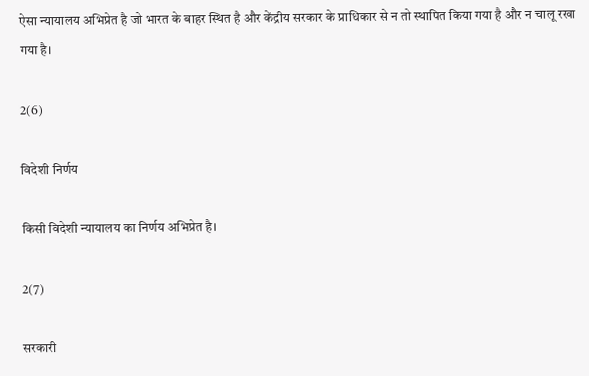ऐसा न्यायालय अभिप्रेत है जो भारत के बाहर स्थित है और केंद्रीय सरकार के प्राधिकार से न तो स्थापित किया गया है और न चालू रखा गया है।

2(6)

विदेशी निर्णय

किसी विदेशी न्यायालय का निर्णय अभिप्रेत है।

2(7)

सरकारी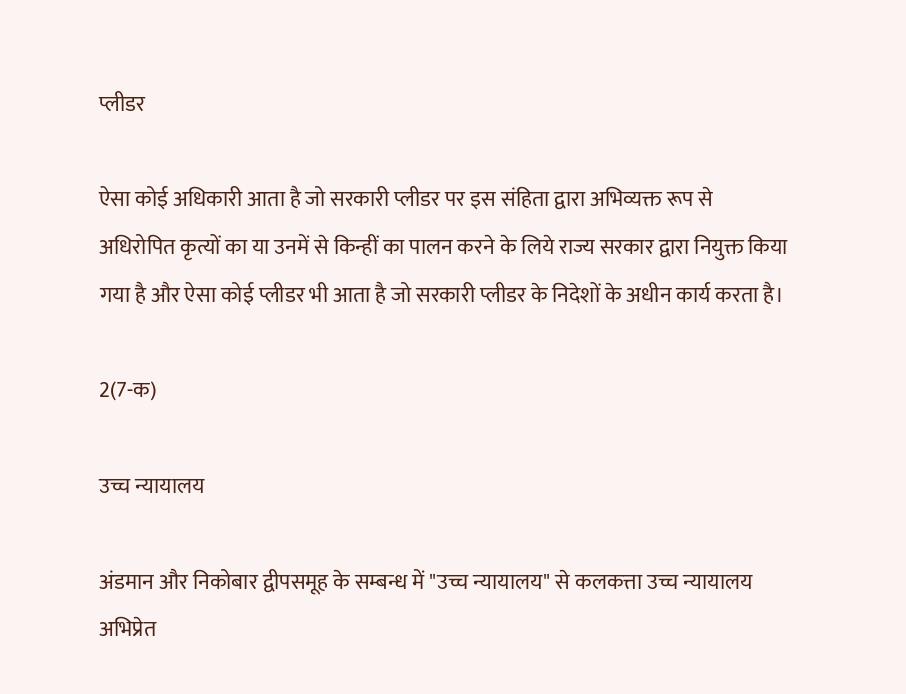प्लीडर

ऐसा कोई अधिकारी आता है जो सरकारी प्लीडर पर इस संहिता द्वारा अभिव्यक्त रूप से अधिरोपित कृत्यों का या उनमें से किन्हीं का पालन करने के लिये राज्य सरकार द्वारा नियुक्त किया गया है और ऐसा कोई प्लीडर भी आता है जो सरकारी प्लीडर के निदेशों के अधीन कार्य करता है।

2(7-क)

उच्च न्यायालय

अंडमान और निकोबार द्वीपसमूह के सम्बन्ध में "उच्च न्यायालय" से कलकत्ता उच्च न्यायालय अभिप्रेत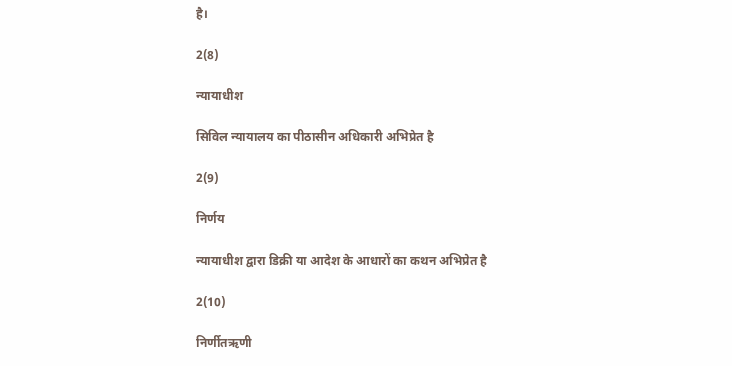है।

2(8)

न्यायाधीश

सिविल न्यायालय का पीठासीन अधिकारी अभिप्रेत है

2(9)

निर्णय

न्यायाधीश द्वारा डिक्री या आदेश के आधारों का कथन अभिप्रेत है

2(10)

निर्णीतऋणी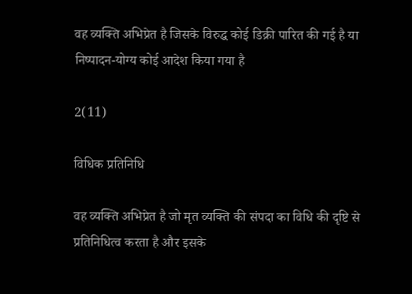वह व्यक्ति अभिप्रेत है जिसके विरुद्ध कोई डिक्री पारित की गई है या निष्पादन-योग्य कोई आदेश किया गया है

2(11)

विधिक प्रतिनिधि

वह व्यक्ति अभिप्रेत है जो मृत व्यक्ति की संपदा का विधि की दृष्टि से प्रतिनिधित्व करता है और इसके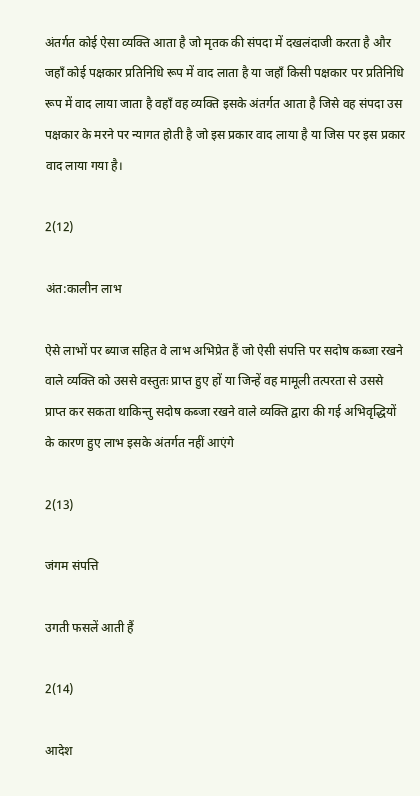अंतर्गत कोई ऐसा व्यक्ति आता है जो मृतक की संपदा में दखलंदाजी करता है और जहाँ कोई पक्षकार प्रतिनिधि रूप में वाद लाता है या जहाँ किसी पक्षकार पर प्रतिनिधि रूप में वाद लाया जाता है वहाँ वह व्यक्ति इसके अंतर्गत आता है जिसे वह संपदा उस पक्षकार के मरने पर न्यागत होती है जो इस प्रकार वाद लाया है या जिस पर इस प्रकार वाद लाया गया है।

2(12)

अंत:कालीन लाभ

ऐसे लाभों पर ब्याज सहित वे लाभ अभिप्रेत हैं जो ऐसी संपत्ति पर सदोष कब्जा रखने वाले व्यक्ति को उससे वस्तुतः प्राप्त हुए हों या जिन्हें वह मामूली तत्परता से उससे प्राप्त कर सकता थाकिन्तु सदोष कब्जा रखने वाले व्यक्ति द्वारा की गई अभिवृद्धियों के कारण हुए लाभ इसके अंतर्गत नहीं आएंगे

2(13)

जंगम संपत्ति

उगती फसलें आती हैं

2(14)

आदेश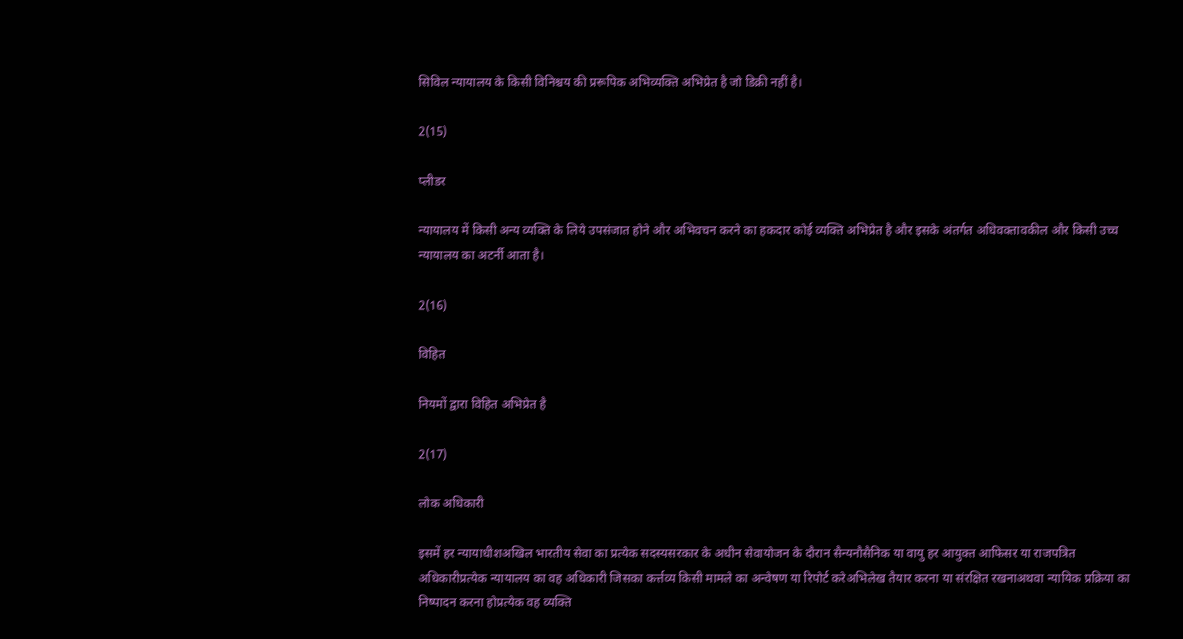सिविल न्यायालय के किसी विनिश्चय की प्ररूपिक अभिव्यक्ति अभिप्रेत है जो डिक्री नहीं है।

2(15)

प्लीडर

न्यायालय में किसी अन्य व्यक्ति के लिये उपसंजात होने और अभिवचन करने का हकदार कोई व्यक्ति अभिप्रेत है और इसके अंतर्गत अधिवक्तावकील और किसी उच्च न्यायालय का अटर्नी आता है।

2(16)

विहित

नियमों द्वारा विहित अभिप्रेत है

2(17)

लोक अधिकारी

इसमें हर न्यायाधीशअखिल भारतीय सेवा का प्रत्येक सदस्यसरकार के अधीन सेवायोजन के दौरान सैन्यनौसैनिक या वायु हर आयुक्त आफिसर या राजपत्रित अधिकारीप्रत्येक न्यायालय का वह अधिकारी जिसका कर्त्तव्य किसी मामले का अन्वेषण या रिपोर्ट करेअभिलेख तैयार करना या संरक्षित रखनाअथवा न्यायिक प्रक्रिया का निष्पादन करना होप्रत्येक वह व्यक्ति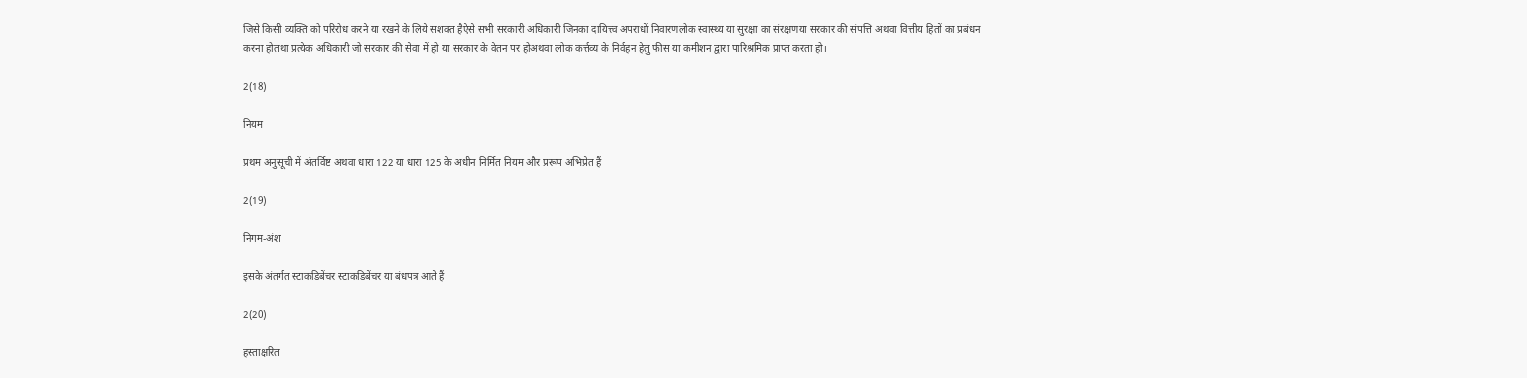जिसे किसी व्यक्ति को परिरोध करने या रखने के लिये सशक्त हैऐसे सभी सरकारी अधिकारी जिनका दायित्त्व अपराधों निवारणलोक स्वास्थ्य या सुरक्षा का संरक्षणया सरकार की संपत्ति अथवा वित्तीय हितों का प्रबंधन करना होतथा प्रत्येक अधिकारी जो सरकार की सेवा में हो या सरकार के वेतन पर होअथवा लोक कर्त्तव्य के निर्वहन हेतु फीस या कमीशन द्वारा पारिश्रमिक प्राप्त करता हो।

2(18)

नियम

प्रथम अनुसूची में अंतर्विष्ट अथवा धारा 122 या धारा 125 के अधीन निर्मित नियम और प्ररूप अभिप्रेत हैं

2(19)

निगम-अंश

इसके अंतर्गत स्टाकडिबेंचर स्टाकडिबेंचर या बंधपत्र आते हैं

2(20)

हस्ताक्षरित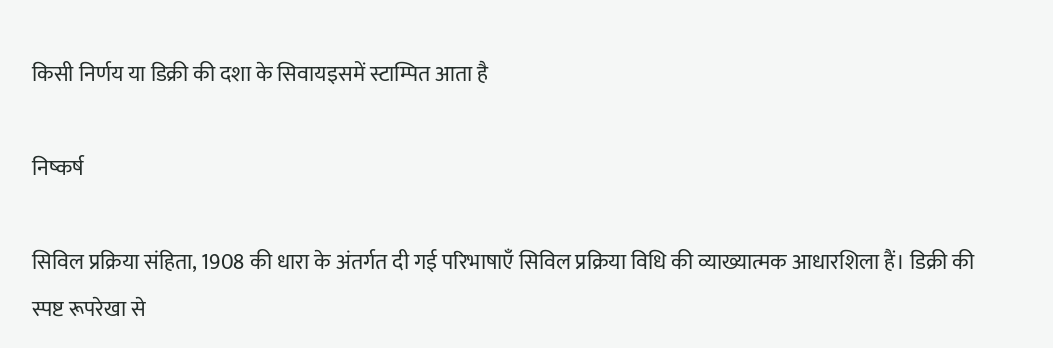किसी निर्णय या डिक्री की दशा के सिवायइसमें स्टाम्पित आता है

निष्कर्ष

सिविल प्रक्रिया संहिता, 1908 की धारा के अंतर्गत दी गई परिभाषाएँ सिविल प्रक्रिया विधि की व्याख्यात्मक आधारशिला हैं। डिक्री की स्पष्ट रूपरेखा से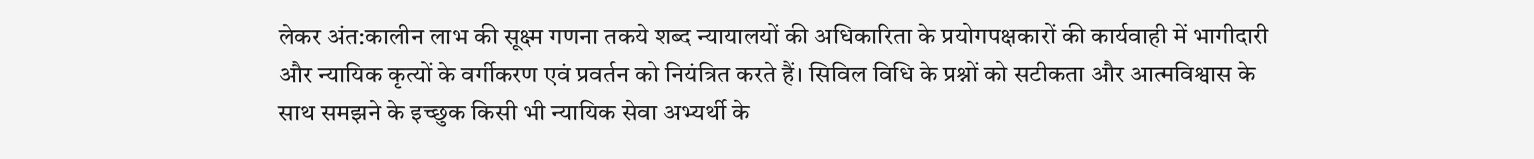लेकर अंत:कालीन लाभ की सूक्ष्म गणना तकये शब्द न्यायालयों की अधिकारिता के प्रयोगपक्षकारों की कार्यवाही में भागीदारी और न्यायिक कृत्यों के वर्गीकरण एवं प्रवर्तन को नियंत्रित करते हैं। सिविल विधि के प्रश्नों को सटीकता और आत्मविश्वास के साथ समझने के इच्छुक किसी भी न्यायिक सेवा अभ्यर्थी के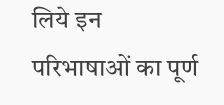लिये इन परिभाषाओं का पूर्ण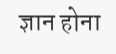ज्ञान होना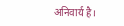अनिवार्य है।